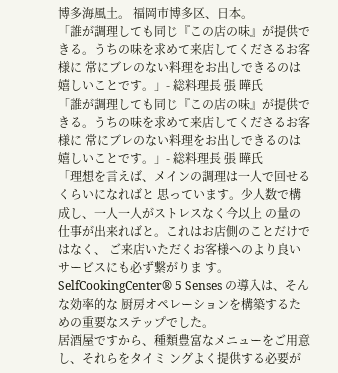博多海風土。 福岡市博多区、日本。
「誰が調理しても同じ『この店の味』が提供できる。うちの味を求めて来店してくださるお客様に 常にブレのない料理をお出しできるのは嬉しいことです。」- 総料理長 張 曄氏
「誰が調理しても同じ『この店の味』が提供できる。うちの味を求めて来店してくださるお客様に 常にブレのない料理をお出しできるのは嬉しいことです。」- 総料理長 張 曄氏
「理想を言えば、メインの調理は一人で回せるくらいになればと 思っています。少人数で構成し、一人一人がストレスなく今以上 の量の仕事が出来ればと。これはお店側のことだけではなく、 ご来店いただくお客様へのより良いサービスにも必ず繋がりま す。SelfCookingCenter® 5 Senses の導入は、そんな効率的な 厨房オペレーションを構築するための重要なステップでした。
居酒屋ですから、種類豊富なメニューをご用意し、それらをタイミ ングよく提供する必要が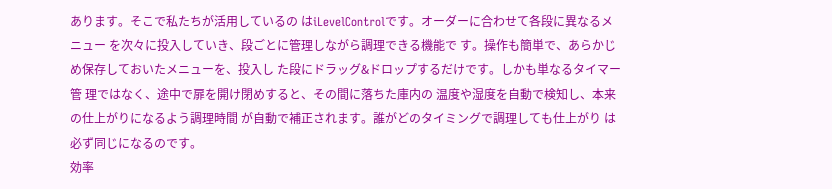あります。そこで私たちが活用しているの はiLevelControlです。オーダーに合わせて各段に異なるメニュー を次々に投入していき、段ごとに管理しながら調理できる機能で す。操作も簡単で、あらかじめ保存しておいたメニューを、投入し た段にドラッグ&ドロップするだけです。しかも単なるタイマー管 理ではなく、途中で扉を開け閉めすると、その間に落ちた庫内の 温度や湿度を自動で検知し、本来の仕上がりになるよう調理時間 が自動で補正されます。誰がどのタイミングで調理しても仕上がり は必ず同じになるのです。
効率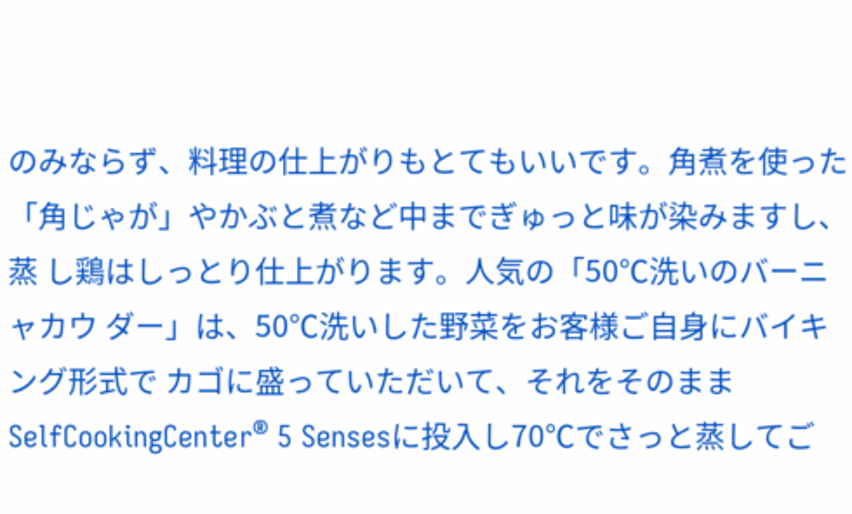のみならず、料理の仕上がりもとてもいいです。角煮を使った 「角じゃが」やかぶと煮など中までぎゅっと味が染みますし、蒸 し鶏はしっとり仕上がります。人気の「50℃洗いのバーニャカウ ダー」は、50℃洗いした野菜をお客様ご自身にバイキング形式で カゴに盛っていただいて、それをそのままSelfCookingCenter® 5 Sensesに投入し70℃でさっと蒸してご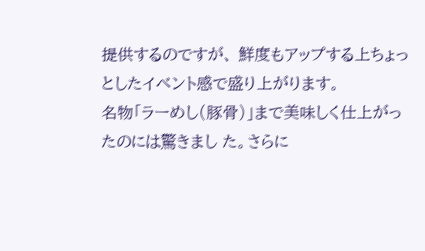提供するのですが、 鮮度もアップする上ちょっとしたイベント感で盛り上がります。
名物「ラーめし(豚骨)」まで美味しく仕上がったのには驚きまし た。さらに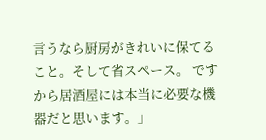言うなら厨房がきれいに保てること。そして省スペース。 ですから居酒屋には本当に必要な機器だと思います。」